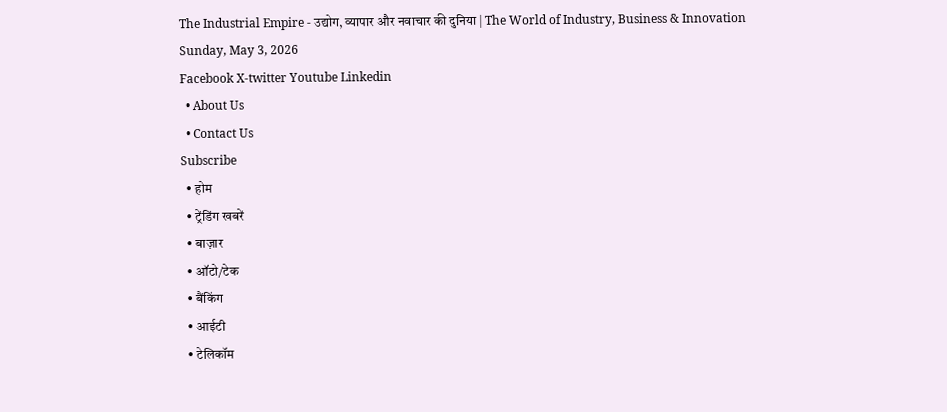The Industrial Empire - उद्योग, व्यापार और नवाचार की दुनिया | The World of Industry, Business & Innovation
Sunday, May 3, 2026
Facebook X-twitter Youtube Linkedin
  • About Us
  • Contact Us
Subscribe
  • होम
  • ट्रेंडिंग खबरें
  • बाज़ार
  • ऑटो/टेक
  • बैंकिंग
  • आईटी
  • टेलिकॉम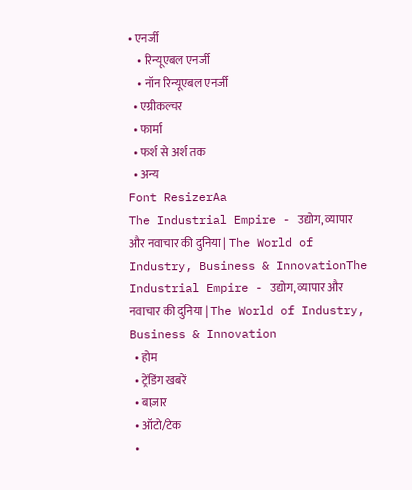• एनर्जी
    • रिन्यूएबल एनर्जी
    • नॉन रिन्यूएबल एनर्जी
  • एग्रीकल्चर
  • फार्मा
  • फर्श से अर्श तक
  • अन्य
Font ResizerAa
The Industrial Empire - उद्योग, व्यापार और नवाचार की दुनिया | The World of Industry, Business & InnovationThe Industrial Empire - उद्योग, व्यापार और नवाचार की दुनिया | The World of Industry, Business & Innovation
  • होम
  • ट्रेंडिंग खबरें
  • बाज़ार
  • ऑटो/टेक
  •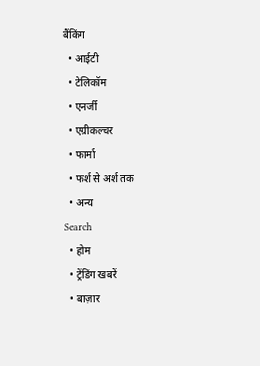बैंकिंग
  • आईटी
  • टेलिकॉम
  • एनर्जी
  • एग्रीकल्चर
  • फार्मा
  • फर्श से अर्श तक
  • अन्य
Search
  • होम
  • ट्रेंडिंग खबरें
  • बाज़ार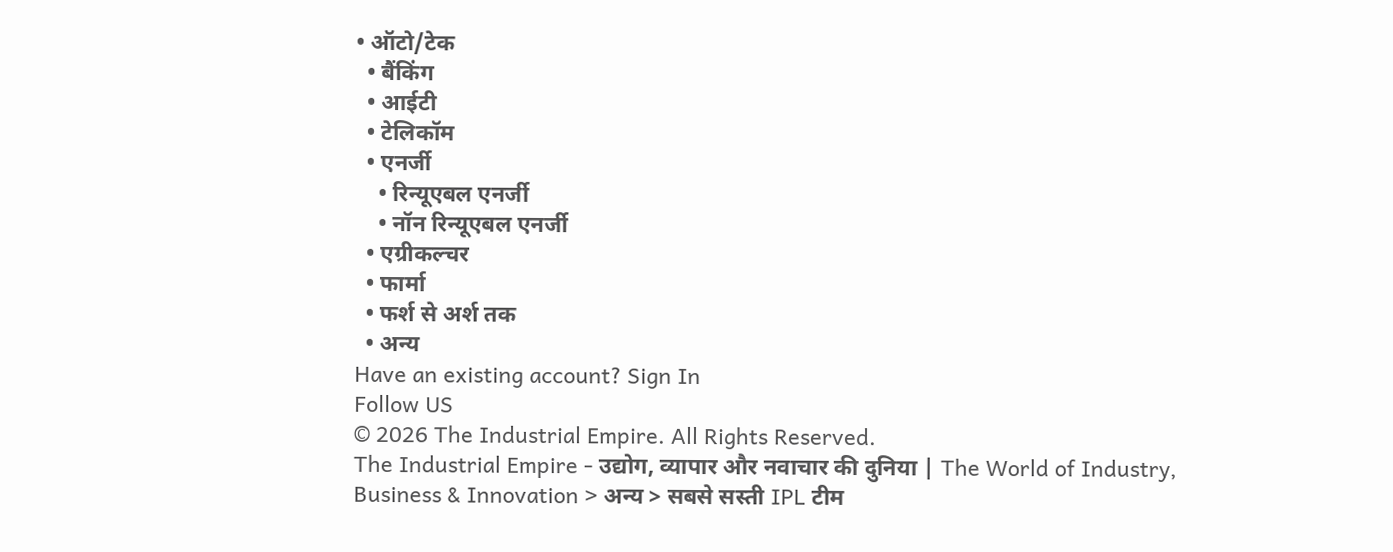• ऑटो/टेक
  • बैंकिंग
  • आईटी
  • टेलिकॉम
  • एनर्जी
    • रिन्यूएबल एनर्जी
    • नॉन रिन्यूएबल एनर्जी
  • एग्रीकल्चर
  • फार्मा
  • फर्श से अर्श तक
  • अन्य
Have an existing account? Sign In
Follow US
© 2026 The Industrial Empire. All Rights Reserved.
The Industrial Empire - उद्योग, व्यापार और नवाचार की दुनिया | The World of Industry, Business & Innovation > अन्य > सबसे सस्ती IPL टीम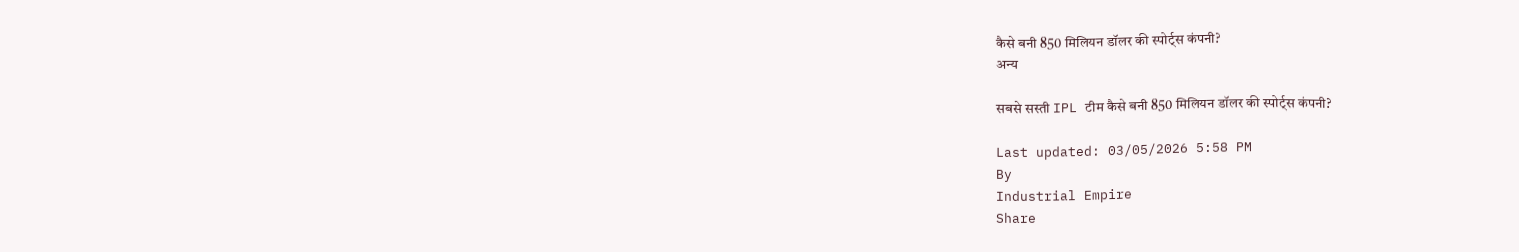कैसे बनी 850 मिलियन डॉलर की स्पोर्ट्स कंपनी?
अन्य

सबसे सस्ती IPL टीम कैसे बनी 850 मिलियन डॉलर की स्पोर्ट्स कंपनी?

Last updated: 03/05/2026 5:58 PM
By
Industrial Empire
Share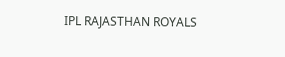IPL RAJASTHAN ROYALS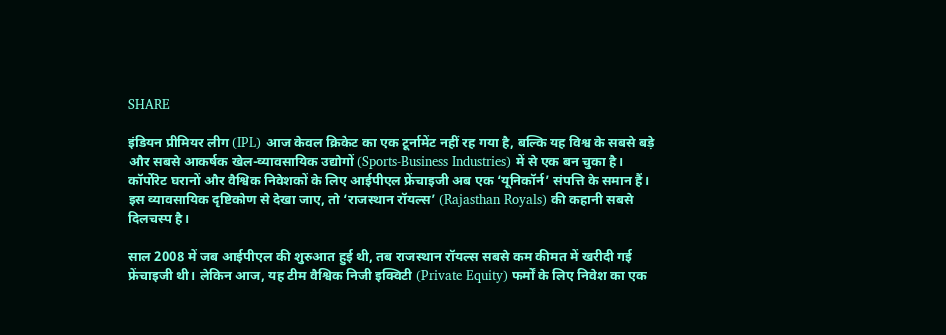SHARE

इंडियन प्रीमियर लीग (IPL) आज केवल क्रिकेट का एक टूर्नामेंट नहीं रह गया है, बल्कि यह विश्व के सबसे बड़े और सबसे आकर्षक खेल-व्यावसायिक उद्योगों (Sports-Business Industries) में से एक बन चुका है। कॉर्पोरेट घरानों और वैश्विक निवेशकों के लिए आईपीएल फ्रेंचाइजी अब एक ‘यूनिकॉर्न’ संपत्ति के समान हैं। इस व्यावसायिक दृष्टिकोण से देखा जाए, तो ‘राजस्थान रॉयल्स’ (Rajasthan Royals) की कहानी सबसे दिलचस्प है।

साल 2008 में जब आईपीएल की शुरुआत हुई थी, तब राजस्थान रॉयल्स सबसे कम कीमत में खरीदी गई फ्रेंचाइजी थी। लेकिन आज, यह टीम वैश्विक निजी इक्विटी (Private Equity) फर्मों के लिए निवेश का एक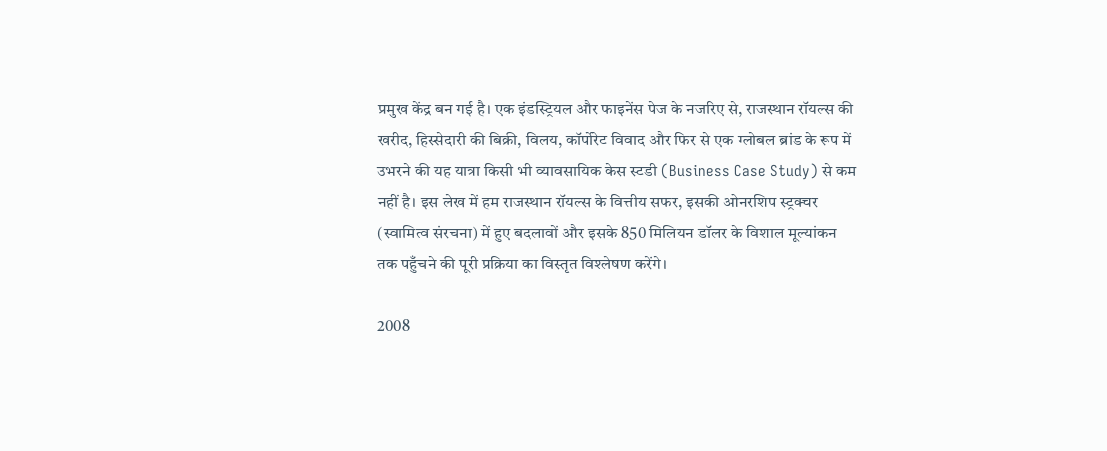प्रमुख केंद्र बन गई है। एक इंडस्ट्रियल और फाइनेंस पेज के नजरिए से, राजस्थान रॉयल्स की खरीद, हिस्सेदारी की बिक्री, विलय, कॉर्पोरेट विवाद और फिर से एक ग्लोबल ब्रांड के रूप में उभरने की यह यात्रा किसी भी व्यावसायिक केस स्टडी (Business Case Study) से कम नहीं है। इस लेख में हम राजस्थान रॉयल्स के वित्तीय सफर, इसकी ओनरशिप स्ट्रक्चर (स्वामित्व संरचना) में हुए बदलावों और इसके 850 मिलियन डॉलर के विशाल मूल्यांकन तक पहुँचने की पूरी प्रक्रिया का विस्तृत विश्लेषण करेंगे।

2008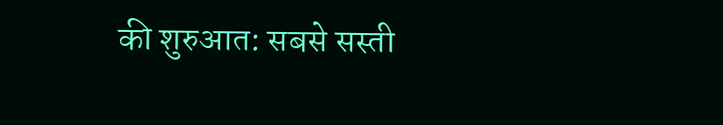की शुरुआत: सबसे सस्ती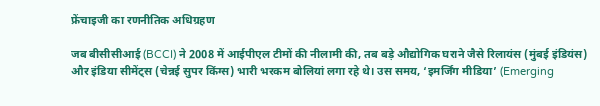फ्रेंचाइजी का रणनीतिक अधिग्रहण

जब बीसीसीआई (BCCI) ने 2008 में आईपीएल टीमों की नीलामी की, तब बड़े औद्योगिक घराने जैसे रिलायंस (मुंबई इंडियंस) और इंडिया सीमेंट्स (चेन्नई सुपर किंग्स) भारी भरकम बोलियां लगा रहे थे। उस समय, ‘इमर्जिंग मीडिया’ (Emerging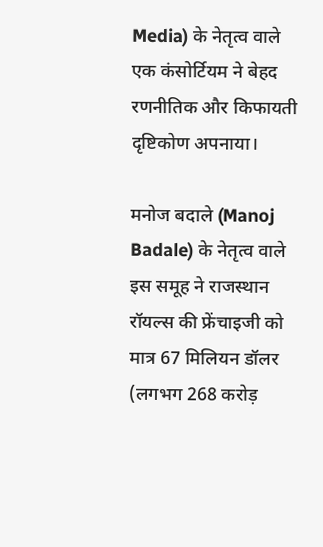Media) के नेतृत्व वाले एक कंसोर्टियम ने बेहद रणनीतिक और किफायती दृष्टिकोण अपनाया।

मनोज बदाले (Manoj Badale) के नेतृत्व वाले इस समूह ने राजस्थान रॉयल्स की फ्रेंचाइजी को मात्र 67 मिलियन डॉलर (लगभग 268 करोड़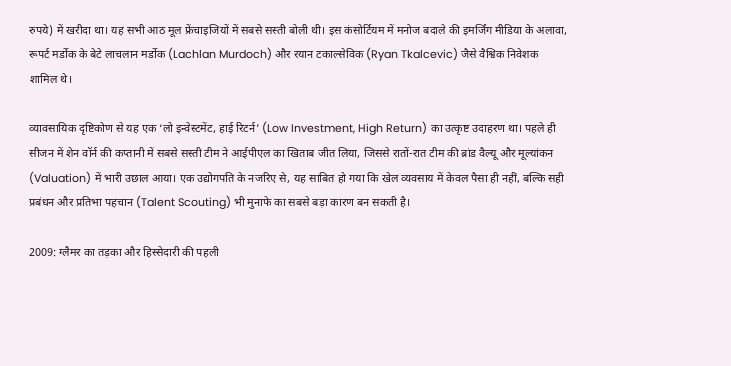रुपये) में खरीदा था। यह सभी आठ मूल फ्रेंचाइजियों में सबसे सस्ती बोली थी। इस कंसोर्टियम में मनोज बदाले की इमर्जिंग मीडिया के अलावा, रूपर्ट मर्डोक के बेटे लाचलान मर्डोक (Lachlan Murdoch) और रयान टकाल्सेविक (Ryan Tkalcevic) जैसे वैश्विक निवेशक शामिल थे।

व्यावसायिक दृष्टिकोण से यह एक ‘लो इन्वेस्टमेंट, हाई रिटर्न’ (Low Investment, High Return) का उत्कृष्ट उदाहरण था। पहले ही सीजन में शेन वॉर्न की कप्तानी में सबसे सस्ती टीम ने आईपीएल का खिताब जीत लिया, जिससे रातों-रात टीम की ब्रांड वैल्यू और मूल्यांकन (Valuation) में भारी उछाल आया। एक उद्योगपति के नजरिए से, यह साबित हो गया कि खेल व्यवसाय में केवल पैसा ही नहीं, बल्कि सही प्रबंधन और प्रतिभा पहचान (Talent Scouting) भी मुनाफे का सबसे बड़ा कारण बन सकती है।

2009: ग्लैमर का तड़का और हिस्सेदारी की पहली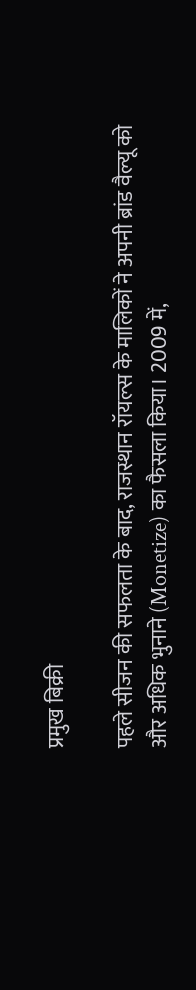प्रमुख बिक्री

पहले सीजन की सफलता के बाद, राजस्थान रॉयल्स के मालिकों ने अपनी ब्रांड वैल्यू को और अधिक भुनाने (Monetize) का फैसला किया। 2009 में,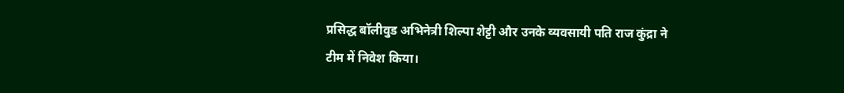प्रसिद्ध बॉलीवुड अभिनेत्री शिल्पा शेट्टी और उनके व्यवसायी पति राज कुंद्रा ने टीम में निवेश किया।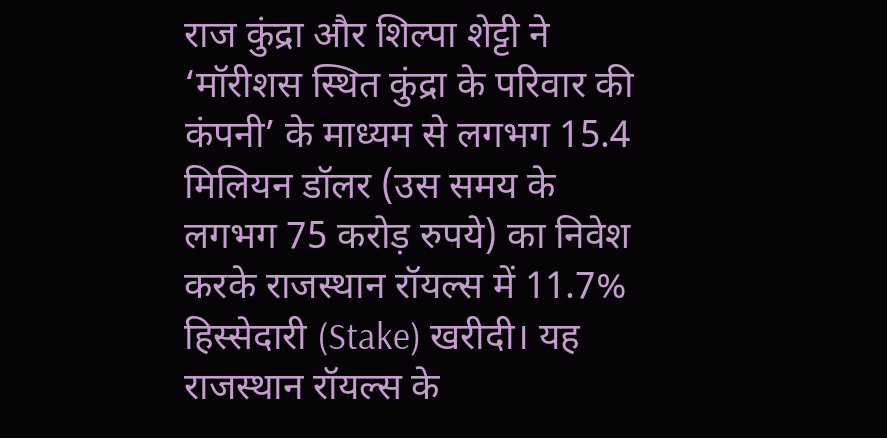राज कुंद्रा और शिल्पा शेट्टी ने ‘मॉरीशस स्थित कुंद्रा के परिवार की कंपनी’ के माध्यम से लगभग 15.4 मिलियन डॉलर (उस समय के लगभग 75 करोड़ रुपये) का निवेश करके राजस्थान रॉयल्स में 11.7% हिस्सेदारी (Stake) खरीदी। यह राजस्थान रॉयल्स के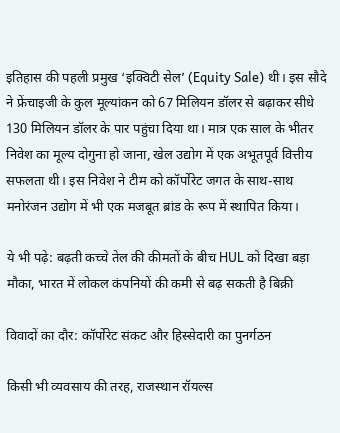इतिहास की पहली प्रमुख ‘इक्विटी सेल’ (Equity Sale) थी। इस सौदे ने फ्रेंचाइजी के कुल मूल्यांकन को 67 मिलियन डॉलर से बढ़ाकर सीधे 130 मिलियन डॉलर के पार पहुंचा दिया था। मात्र एक साल के भीतर निवेश का मूल्य दोगुना हो जाना, खेल उद्योग में एक अभूतपूर्व वित्तीय सफलता थी। इस निवेश ने टीम को कॉर्पोरेट जगत के साथ-साथ मनोरंजन उद्योग में भी एक मजबूत ब्रांड के रूप में स्थापित किया।

ये भी पढ़े: बढ़ती कच्चे तेल की कीमतों के बीच HUL को दिखा बड़ा मौका, भारत में लोकल कंपनियों की कमी से बढ़ सकती है बिक्री

विवादों का दौर: कॉर्पोरेट संकट और हिस्सेदारी का पुनर्गठन

किसी भी व्यवसाय की तरह, राजस्थान रॉयल्स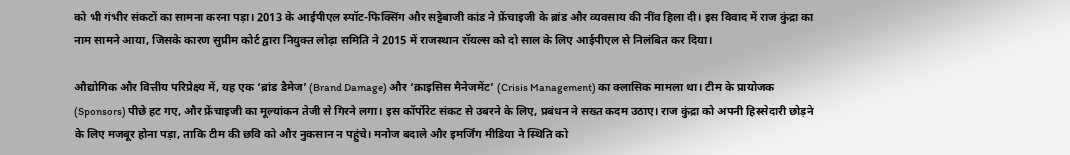को भी गंभीर संकटों का सामना करना पड़ा। 2013 के आईपीएल स्पॉट-फिक्सिंग और सट्टेबाजी कांड ने फ्रेंचाइजी के ब्रांड और व्यवसाय की नींव हिला दी। इस विवाद में राज कुंद्रा का नाम सामने आया, जिसके कारण सुप्रीम कोर्ट द्वारा नियुक्त लोढ़ा समिति ने 2015 में राजस्थान रॉयल्स को दो साल के लिए आईपीएल से निलंबित कर दिया।

औद्योगिक और वित्तीय परिप्रेक्ष्य में, यह एक ‘ब्रांड डैमेज’ (Brand Damage) और ‘क्राइसिस मैनेजमेंट’ (Crisis Management) का क्लासिक मामला था। टीम के प्रायोजक (Sponsors) पीछे हट गए, और फ्रेंचाइजी का मूल्यांकन तेजी से गिरने लगा। इस कॉर्पोरेट संकट से उबरने के लिए, प्रबंधन ने सख्त कदम उठाए। राज कुंद्रा को अपनी हिस्सेदारी छोड़ने के लिए मजबूर होना पड़ा, ताकि टीम की छवि को और नुकसान न पहुंचे। मनोज बदाले और इमर्जिंग मीडिया ने स्थिति को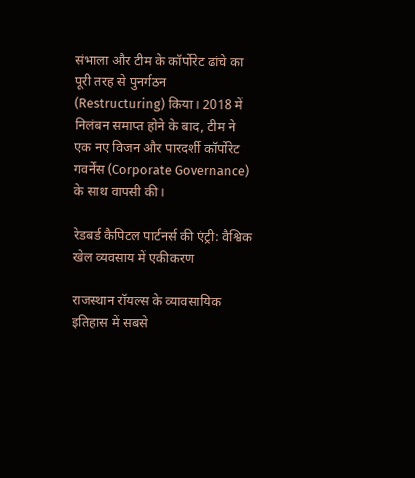संभाला और टीम के कॉर्पोरेट ढांचे का पूरी तरह से पुनर्गठन (Restructuring) किया। 2018 में निलंबन समाप्त होने के बाद, टीम ने एक नए विजन और पारदर्शी कॉर्पोरेट गवर्नेंस (Corporate Governance) के साथ वापसी की।

रेडबर्ड कैपिटल पार्टनर्स की एंट्री: वैश्विक खेल व्यवसाय में एकीकरण

राजस्थान रॉयल्स के व्यावसायिक इतिहास में सबसे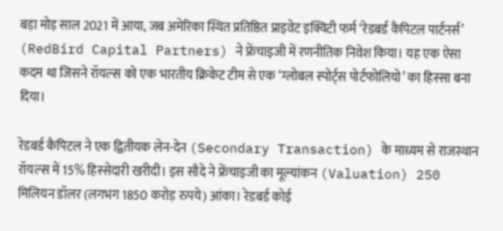बड़ा मोड़ साल 2021 में आया, जब अमेरिका स्थित प्रतिष्ठित प्राइवेट इक्विटी फर्म ‘रेडबर्ड कैपिटल पार्टनर्स’ (RedBird Capital Partners) ने फ्रेंचाइजी में रणनीतिक निवेश किया। यह एक ऐसा कदम था जिसने रॉयल्स को एक भारतीय क्रिकेट टीम से एक ‘ग्लोबल स्पोर्ट्स पोर्टफोलियो’ का हिस्सा बना दिया।

रेडबर्ड कैपिटल ने एक द्वितीयक लेन-देन (Secondary Transaction) के माध्यम से राजस्थान रॉयल्स में 15% हिस्सेदारी खरीदी। इस सौदे ने फ्रेंचाइजी का मूल्यांकन (Valuation) 250 मिलियन डॉलर (लगभग 1850 करोड़ रुपये) आंका। रेडबर्ड कोई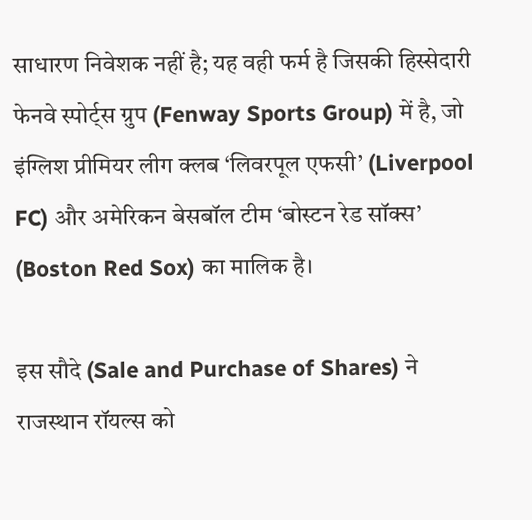साधारण निवेशक नहीं है; यह वही फर्म है जिसकी हिस्सेदारी फेनवे स्पोर्ट्स ग्रुप (Fenway Sports Group) में है, जो इंग्लिश प्रीमियर लीग क्लब ‘लिवरपूल एफसी’ (Liverpool FC) और अमेरिकन बेसबॉल टीम ‘बोस्टन रेड सॉक्स’ (Boston Red Sox) का मालिक है।

इस सौदे (Sale and Purchase of Shares) ने राजस्थान रॉयल्स को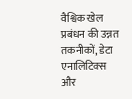वैश्विक खेल प्रबंधन की उन्नत तकनीकों, डेटा एनालिटिक्स और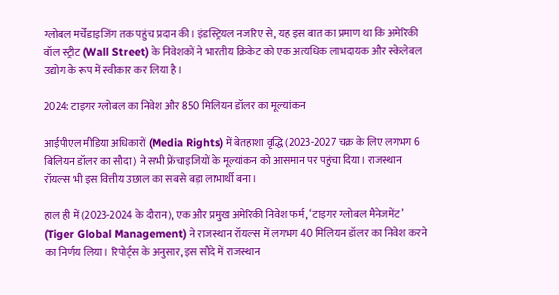ग्लोबल मर्चेंडाइजिंग तक पहुंच प्रदान की। इंडस्ट्रियल नजरिए से, यह इस बात का प्रमाण था कि अमेरिकी वॉल स्ट्रीट (Wall Street) के निवेशकों ने भारतीय क्रिकेट को एक अत्यधिक लाभदायक और स्केलेबल उद्योग के रूप में स्वीकार कर लिया है।

2024: टाइगर ग्लोबल का निवेश और 850 मिलियन डॉलर का मूल्यांकन

आईपीएल मीडिया अधिकारों (Media Rights) में बेतहाशा वृद्धि (2023-2027 चक्र के लिए लगभग 6 बिलियन डॉलर का सौदा) ने सभी फ्रेंचाइजियों के मूल्यांकन को आसमान पर पहुंचा दिया। राजस्थान रॉयल्स भी इस वित्तीय उछाल का सबसे बड़ा लाभार्थी बना।

हाल ही में (2023-2024 के दौरान), एक और प्रमुख अमेरिकी निवेश फर्म, ‘टाइगर ग्लोबल मैनेजमेंट’ (Tiger Global Management) ने राजस्थान रॉयल्स में लगभग 40 मिलियन डॉलर का निवेश करने का निर्णय लिया। रिपोर्ट्स के अनुसार, इस सौदे में राजस्थान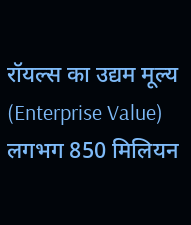रॉयल्स का उद्यम मूल्य (Enterprise Value) लगभग 850 मिलियन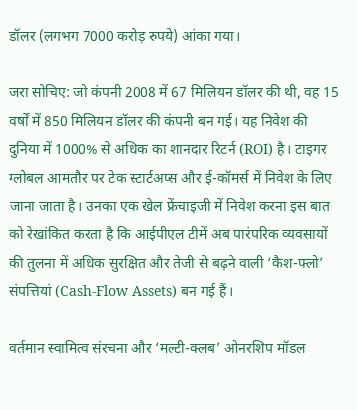डॉलर (लगभग 7000 करोड़ रुपये) आंका गया।

जरा सोचिए: जो कंपनी 2008 में 67 मिलियन डॉलर की थी, वह 15 वर्षों में 850 मिलियन डॉलर की कंपनी बन गई। यह निवेश की दुनिया में 1000% से अधिक का शानदार रिटर्न (ROI) है। टाइगर ग्लोबल आमतौर पर टेक स्टार्टअप्स और ई-कॉमर्स में निवेश के लिए जाना जाता है। उनका एक खेल फ्रेंचाइजी में निवेश करना इस बात को रेखांकित करता है कि आईपीएल टीमें अब पारंपरिक व्यवसायों की तुलना में अधिक सुरक्षित और तेजी से बढ़ने वाली ‘कैश-फ्लो’ संपत्तियां (Cash-Flow Assets) बन गई हैं।

वर्तमान स्वामित्व संरचना और ‘मल्टी-क्लब’ ओनरशिप मॉडल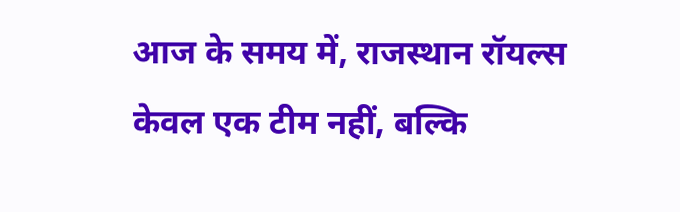आज के समय में, राजस्थान रॉयल्स केवल एक टीम नहीं, बल्कि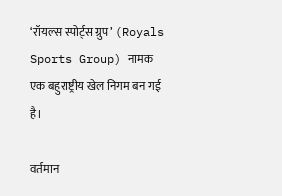‘रॉयल्स स्पोर्ट्स ग्रुप’ (Royals Sports Group) नामक एक बहुराष्ट्रीय खेल निगम बन गई है।

वर्तमान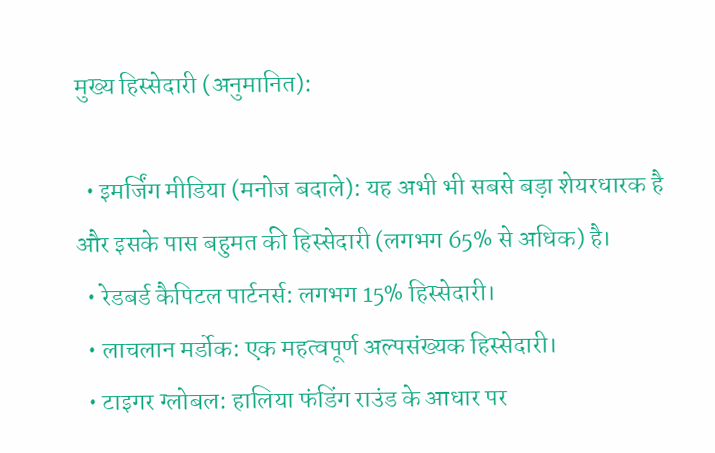मुख्य हिस्सेदारी (अनुमानित):

  • इमर्जिंग मीडिया (मनोज बदाले): यह अभी भी सबसे बड़ा शेयरधारक है और इसके पास बहुमत की हिस्सेदारी (लगभग 65% से अधिक) है।
  • रेडबर्ड कैपिटल पार्टनर्स: लगभग 15% हिस्सेदारी।
  • लाचलान मर्डोक: एक महत्वपूर्ण अल्पसंख्यक हिस्सेदारी।
  • टाइगर ग्लोबल: हालिया फंडिंग राउंड के आधार पर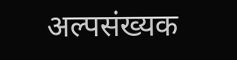अल्पसंख्यक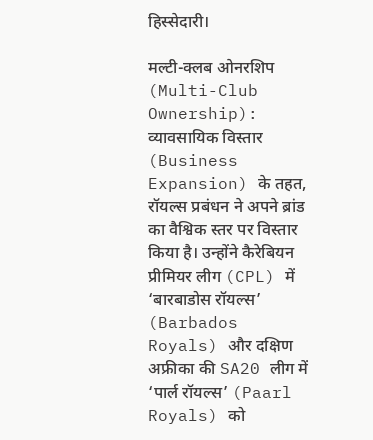हिस्सेदारी।

मल्टी-क्लब ओनरशिप (Multi-Club Ownership): व्यावसायिक विस्तार (Business Expansion) के तहत, रॉयल्स प्रबंधन ने अपने ब्रांड का वैश्विक स्तर पर विस्तार किया है। उन्होंने कैरेबियन प्रीमियर लीग (CPL) में ‘बारबाडोस रॉयल्स’ (Barbados Royals) और दक्षिण अफ्रीका की SA20 लीग में ‘पार्ल रॉयल्स’ (Paarl Royals) को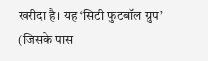खरीदा है। यह ‘सिटी फुटबॉल ग्रुप’ (जिसके पास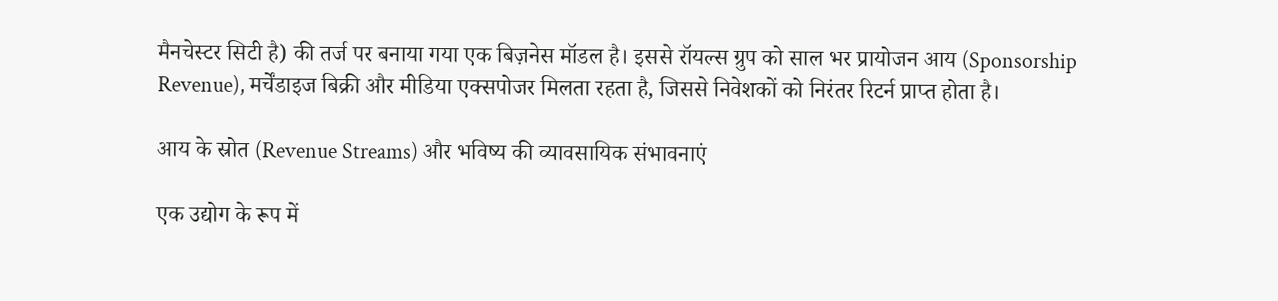मैनचेस्टर सिटी है) की तर्ज पर बनाया गया एक बिज़नेस मॉडल है। इससे रॉयल्स ग्रुप को साल भर प्रायोजन आय (Sponsorship Revenue), मर्चेंडाइज बिक्री और मीडिया एक्सपोजर मिलता रहता है, जिससे निवेशकों को निरंतर रिटर्न प्राप्त होता है।

आय के स्रोत (Revenue Streams) और भविष्य की व्यावसायिक संभावनाएं

एक उद्योग के रूप में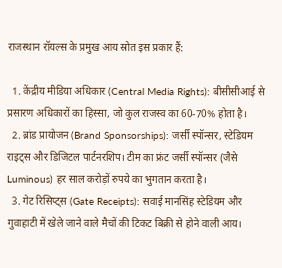राजस्थान रॉयल्स के प्रमुख आय स्रोत इस प्रकार हैं:

  1. केंद्रीय मीडिया अधिकार (Central Media Rights): बीसीसीआई से प्रसारण अधिकारों का हिस्सा, जो कुल राजस्व का 60-70% होता है।
  2. ब्रांड प्रायोजन (Brand Sponsorships): जर्सी स्पॉन्सर, स्टेडियम राइट्स और डिजिटल पार्टनरशिप। टीम का फ्रंट जर्सी स्पॉन्सर (जैसे Luminous) हर साल करोड़ों रुपये का भुगतान करता है।
  3. गेट रिसिप्ट्स (Gate Receipts): सवाई मानसिंह स्टेडियम और गुवाहाटी में खेले जाने वाले मैचों की टिकट बिक्री से होने वाली आय।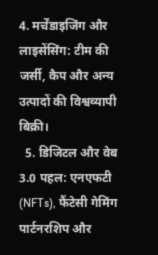4. मर्चेंडाइजिंग और लाइसेंसिंग: टीम की जर्सी, कैप और अन्य उत्पादों की विश्वव्यापी बिक्री।
  5. डिजिटल और वेब 3.0 पहल: एनएफटी (NFTs), फैंटेसी गेमिंग पार्टनरशिप और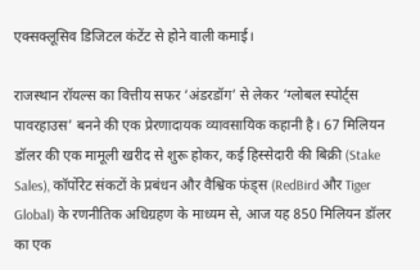एक्सक्लूसिव डिजिटल कंटेंट से होने वाली कमाई।

राजस्थान रॉयल्स का वित्तीय सफर ‘अंडरडॉग’ से लेकर ‘ग्लोबल स्पोर्ट्स पावरहाउस’ बनने की एक प्रेरणादायक व्यावसायिक कहानी है। 67 मिलियन डॉलर की एक मामूली खरीद से शुरू होकर, कई हिस्सेदारी की बिक्री (Stake Sales), कॉर्पोरेट संकटों के प्रबंधन और वैश्विक फंड्स (RedBird और Tiger Global) के रणनीतिक अधिग्रहण के माध्यम से, आज यह 850 मिलियन डॉलर का एक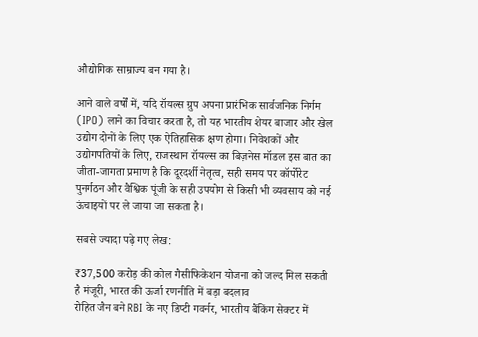औद्योगिक साम्राज्य बन गया है।

आने वाले वर्षों में, यदि रॉयल्स ग्रुप अपना प्रारंभिक सार्वजनिक निर्गम (IPO) लाने का विचार करता है, तो यह भारतीय शेयर बाजार और खेल उद्योग दोनों के लिए एक ऐतिहासिक क्षण होगा। निवेशकों और उद्योगपतियों के लिए, राजस्थान रॉयल्स का बिज़नेस मॉडल इस बात का जीता-जागता प्रमाण है कि दूरदर्शी नेतृत्व, सही समय पर कॉर्पोरेट पुनर्गठन और वैश्विक पूंजी के सही उपयोग से किसी भी व्यवसाय को नई ऊंचाइयों पर ले जाया जा सकता है।

सबसे ज्यादा पढ़े गए लेख:

₹37,500 करोड़ की कोल गैसीफिकेशन योजना को जल्द मिल सकती है मंजूरी, भारत की ऊर्जा रणनीति में बड़ा बदलाव
रोहित जैन बने RBI के नए डिप्टी गवर्नर, भारतीय बैंकिंग सेक्टर में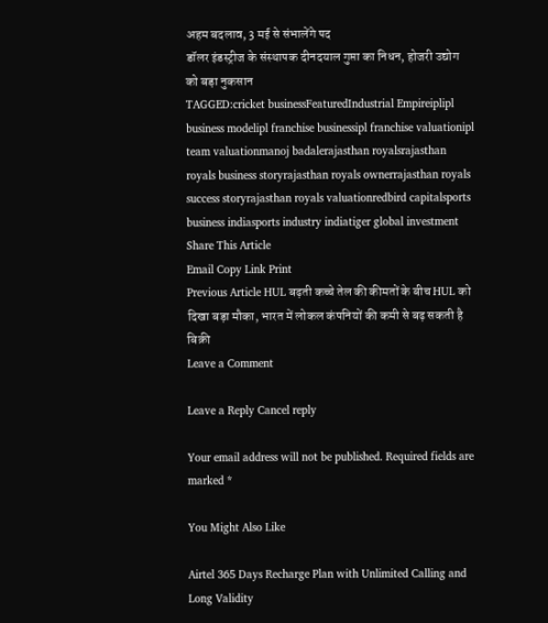अहम बदलाव, 3 मई से संभालेंगे पद
डॉलर इंडस्ट्रीज के संस्थापक दीनदयाल गुप्ता का निधन, होजरी उद्योग को बड़ा नुकसान
TAGGED:cricket businessFeaturedIndustrial Empireiplipl business modelipl franchise businessipl franchise valuationipl team valuationmanoj badalerajasthan royalsrajasthan royals business storyrajasthan royals ownerrajasthan royals success storyrajasthan royals valuationredbird capitalsports business indiasports industry indiatiger global investment
Share This Article
Email Copy Link Print
Previous Article HUL बढ़ती कच्चे तेल की कीमतों के बीच HUL को दिखा बड़ा मौका, भारत में लोकल कंपनियों की कमी से बढ़ सकती है बिक्री
Leave a Comment

Leave a Reply Cancel reply

Your email address will not be published. Required fields are marked *

You Might Also Like

Airtel 365 Days Recharge Plan with Unlimited Calling and Long Validity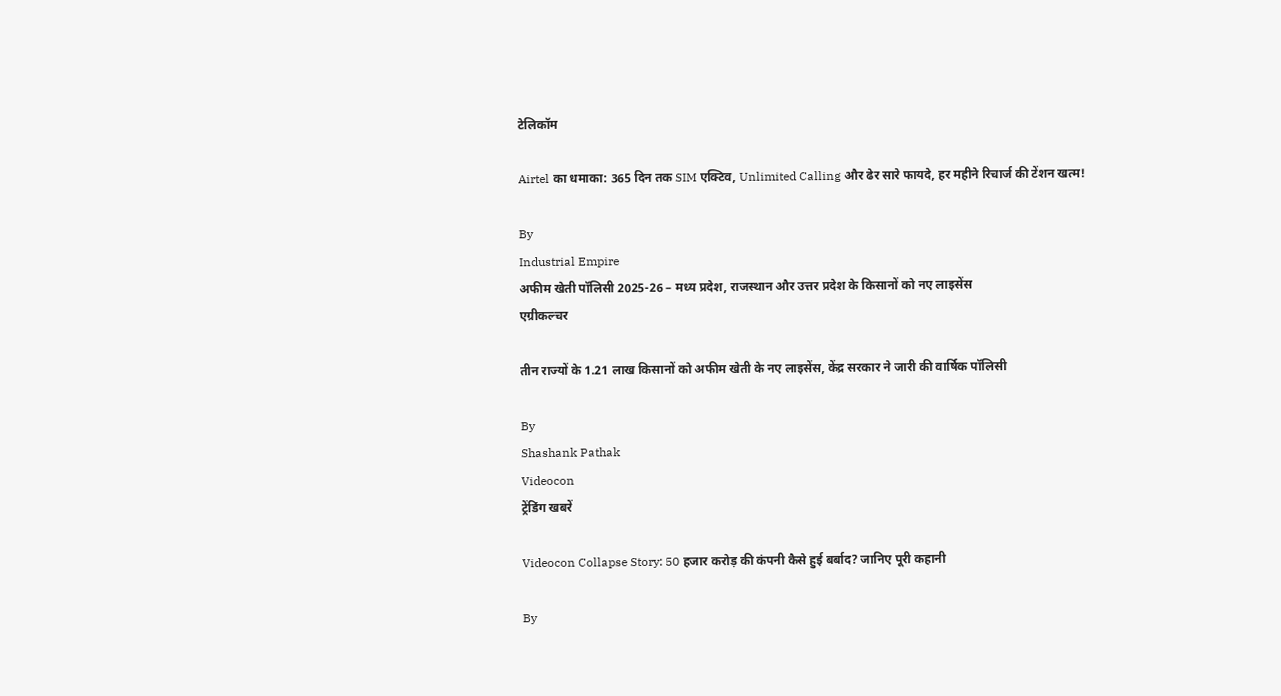टेलिकॉम

Airtel का धमाका: 365 दिन तक SIM एक्टिव, Unlimited Calling और ढेर सारे फायदे, हर महीने रिचार्ज की टेंशन खत्म!

By
Industrial Empire
अफीम खेती पॉलिसी 2025-26 – मध्य प्रदेश, राजस्थान और उत्तर प्रदेश के किसानों को नए लाइसेंस
एग्रीकल्चर

तीन राज्यों के 1.21 लाख किसानों को अफीम खेती के नए लाइसेंस, केंद्र सरकार ने जारी की वार्षिक पॉलिसी

By
Shashank Pathak
Videocon
ट्रेंडिंग खबरें

Videocon Collapse Story: 50 हजार करोड़ की कंपनी कैसे हुई बर्बाद? जानिए पूरी कहानी

By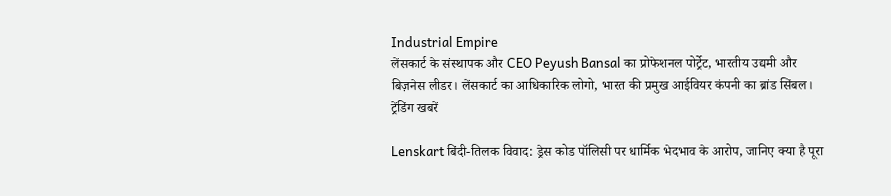Industrial Empire
लेंसकार्ट के संस्थापक और CEO Peyush Bansal का प्रोफेशनल पोर्ट्रेट, भारतीय उद्यमी और बिज़नेस लीडर। लेंसकार्ट का आधिकारिक लोगो, भारत की प्रमुख आईवियर कंपनी का ब्रांड सिंबल।
ट्रेंडिंग खबरें

Lenskart बिंदी-तिलक विवाद: ड्रेस कोड पॉलिसी पर धार्मिक भेदभाव के आरोप, जानिए क्या है पूरा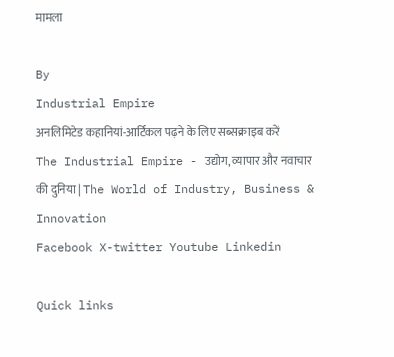मामला

By
Industrial Empire
अनलिमिटेड कहानियां-आर्टिकल पढ़ने के लिए सब्सक्राइब करें
The Industrial Empire - उद्योग, व्यापार और नवाचार की दुनिया | The World of Industry, Business & Innovation
Facebook X-twitter Youtube Linkedin

Quick links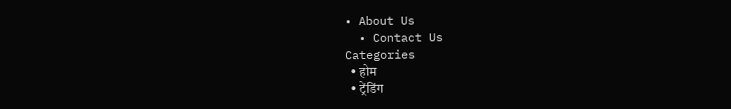• About Us
  • Contact Us
Categories
  • होम
  • ट्रेंडिंग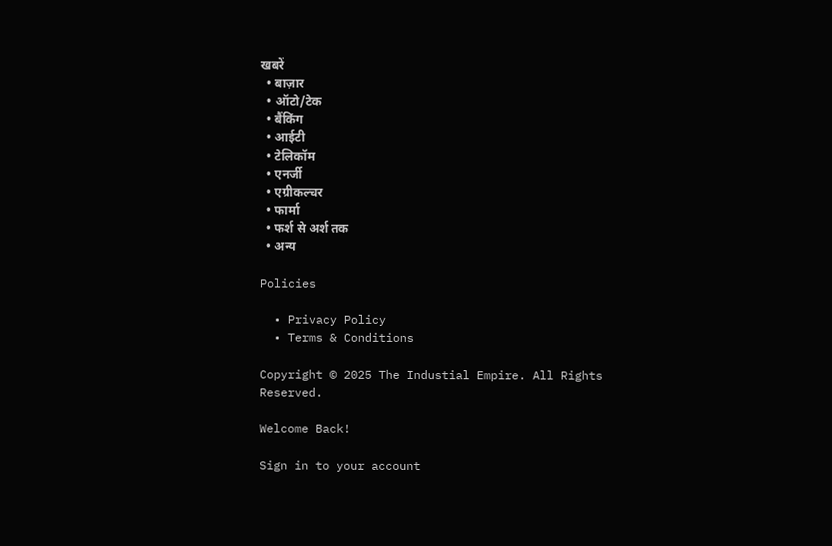खबरें
  • बाज़ार
  • ऑटो/टेक
  • बैंकिंग
  • आईटी
  • टेलिकॉम
  • एनर्जी
  • एग्रीकल्चर
  • फार्मा
  • फर्श से अर्श तक
  • अन्य

Policies

  • Privacy Policy
  • Terms & Conditions

Copyright © 2025 The Industial Empire. All Rights Reserved.

Welcome Back!

Sign in to your account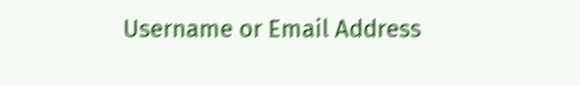Username or Email Address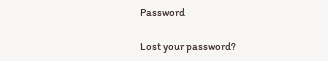Password

Lost your password?